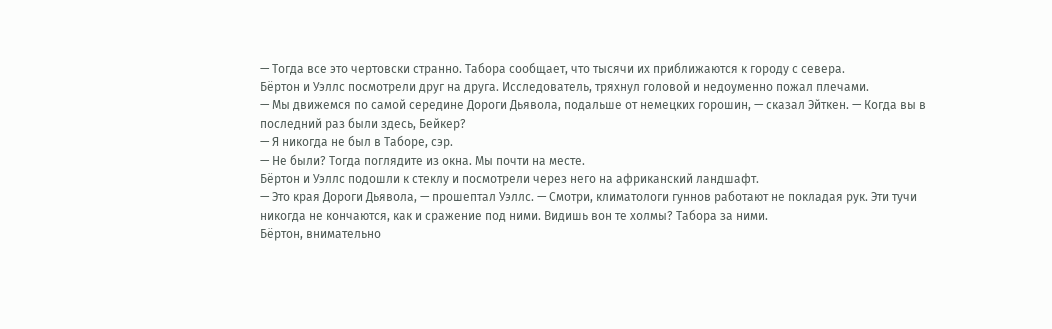— Тогда все это чертовски странно. Табора сообщает, что тысячи их приближаются к городу с севера.
Бёртон и Уэллс посмотрели друг на друга. Исследователь, тряхнул головой и недоуменно пожал плечами.
— Мы движемся по самой середине Дороги Дьявола, подальше от немецких горошин, — сказал Эйткен. — Когда вы в последний раз были здесь, Бейкер?
— Я никогда не был в Таборе, сэр.
— Не были? Тогда поглядите из окна. Мы почти на месте.
Бёртон и Уэллс подошли к стеклу и посмотрели через него на африканский ландшафт.
— Это края Дороги Дьявола, — прошептал Уэллс. — Смотри, климатологи гуннов работают не покладая рук. Эти тучи никогда не кончаются, как и сражение под ними. Видишь вон те холмы? Табора за ними.
Бёртон, внимательно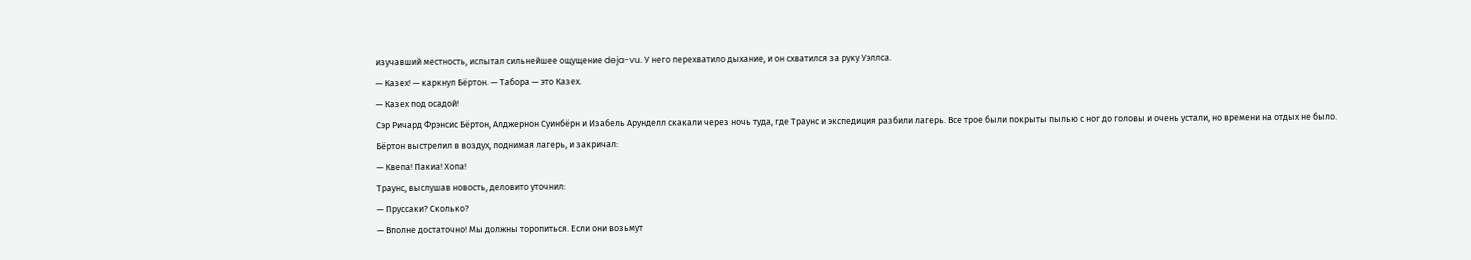изучавший местность, испытал сильнейшее ощущение deja-vu. У него перехватило дыхание, и он схватился за руку Уэллса.
— Казех! — каркнул Бёртон. — Табора — это Казех.
— Казех под осадой!
Сэр Ричард Фрэнсис Бёртон, Алджернон Суинбёрн и Изабель Арунделл скакали через ночь туда, где Траунс и экспедиция разбили лагерь. Все трое были покрыты пылью с ног до головы и очень устали, но времени на отдых не было.
Бёртон выстрелил в воздух, поднимая лагерь, и закричал:
— Квепа! Пакиа! Хопа!
Траунс, выслушав новость, деловито уточнил:
— Пруссаки? Сколько?
— Вполне достаточно! Мы должны торопиться. Если они возьмут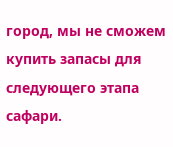город, мы не сможем купить запасы для следующего этапа сафари.